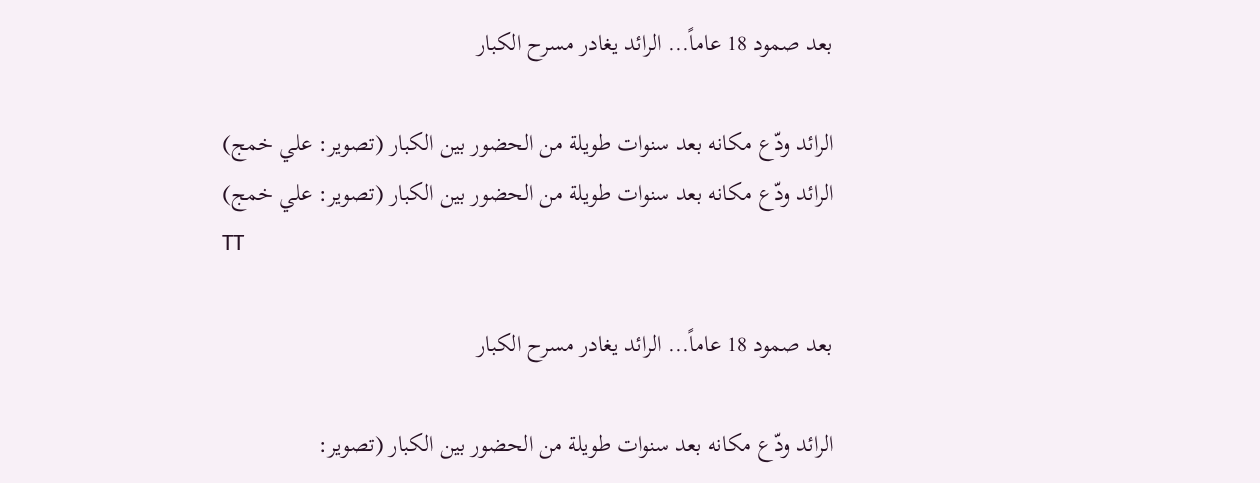بعد صمود 18 عاماً... الرائد يغادر مسرح الكبار

الرائد ودّع مكانه بعد سنوات طويلة من الحضور بين الكبار (تصوير: علي خمج)
الرائد ودّع مكانه بعد سنوات طويلة من الحضور بين الكبار (تصوير: علي خمج)
TT

بعد صمود 18 عاماً... الرائد يغادر مسرح الكبار

الرائد ودّع مكانه بعد سنوات طويلة من الحضور بين الكبار (تصوير: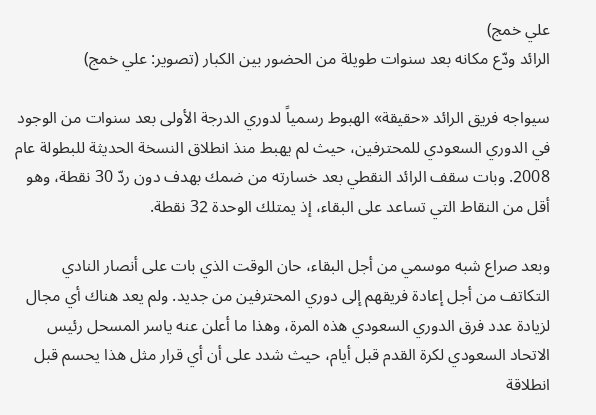علي خمج)
الرائد ودّع مكانه بعد سنوات طويلة من الحضور بين الكبار (تصوير: علي خمج)

سيواجه فريق الرائد «حقيقة» الهبوط رسمياً لدوري الدرجة الأولى بعد سنوات من الوجود في الدوري السعودي للمحترفين، حيث لم يهبط منذ انطلاق النسخة الحديثة للبطولة عام 2008. وبات سقف الرائد النقطي بعد خسارته من ضمك بهدف دون ردّ 30 نقطة، وهو أقل من النقاط التي تساعد على البقاء، إذ يمتلك الوحدة 32 نقطة.

وبعد صراع شبه موسمي من أجل البقاء، حان الوقت الذي بات على أنصار النادي التكاتف من أجل إعادة فريقهم إلى دوري المحترفين من جديد. ولم يعد هناك أي مجال لزيادة عدد فرق الدوري السعودي هذه المرة، وهذا ما أعلن عنه ياسر المسحل رئيس الاتحاد السعودي لكرة القدم قبل أيام، حيث شدد على أن أي قرار مثل هذا يحسم قبل انطلاقة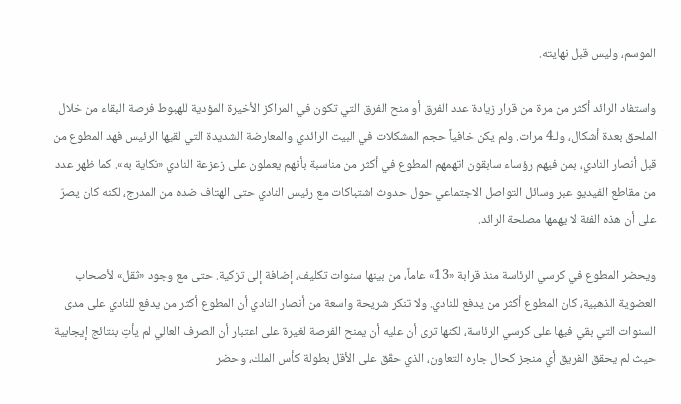الموسم، وليس قبل نهايته.

واستفاد الرائد أكثر من مرة من قرار زيادة عدد الفرق أو منح الفرق التي تكون في المراكز الأخيرة المؤدية للهبوط فرصة البقاء من خلال الملحق بعدة أشكال، ولـ4 مرات. ولم يكن خافياً حجم المشكلات في البيت الرائدي والمعارضة الشديدة التي لقيها الرئيس فهد المطوع من قبل أنصار النادي، بمن فيهم رؤساء سابقون اتهمهم المطوع في أكثر من مناسبة بأنهم يعملون على زعزعة النادي «نكاية به». كما ظهر عدد من مقاطع الفيديو عبر وسائل التواصل الاجتماعي حول حدوث اشتباكات مع رئيس النادي حتى الهتاف ضده من المدرج، لكنه كان يصرّ على أن هذه الفئة لا يهمها مصلحة الرائد.

ويحضر المطوع في كرسي الرئاسة منذ قرابة «13» عاماً، من بينها سنوات تكليف، إضافة إلى تزكية. حتى مع وجود «ثقل» لأصحاب العضوية الذهبية، كان المطوع أكثر من يدفع للنادي. ولا تنكر شريحة واسعة من أنصار النادي أن المطوع أكثر من يدفع للنادي على مدى السنوات التي بقي فيها على كرسي الرئاسة، لكنها ترى أن عليه أن يمنح الفرصة لغيرة على اعتبار أن الصرف العالي لم يأتِ بنتائج إيجابية حيث لم يحقق الفريق أي منجز كحال جاره التعاون، الذي حقّق على الأقل بطولة كأس الملك، وحضر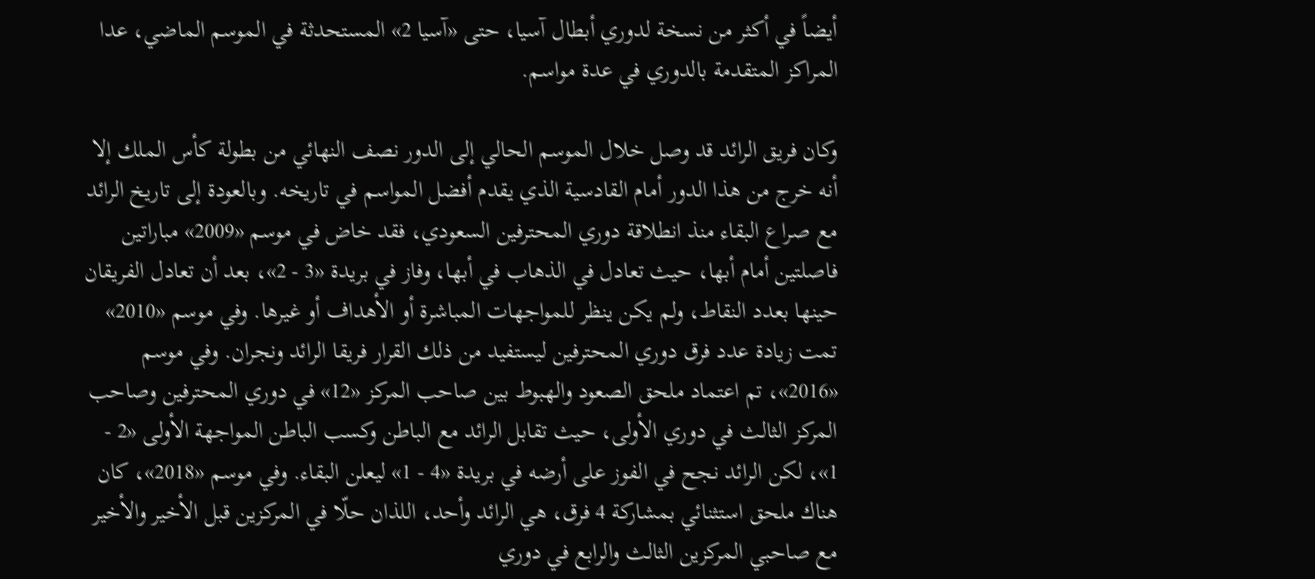أيضاً في أكثر من نسخة لدوري أبطال آسيا، حتى «آسيا 2» المستحدثة في الموسم الماضي، عدا المراكز المتقدمة بالدوري في عدة مواسم.

وكان فريق الرائد قد وصل خلال الموسم الحالي إلى الدور نصف النهائي من بطولة كأس الملك إلا أنه خرج من هذا الدور أمام القادسية الذي يقدم أفضل المواسم في تاريخه. وبالعودة إلى تاريخ الرائد مع صراع البقاء منذ انطلاقة دوري المحترفين السعودي، فقد خاض في موسم «2009» مباراتين فاصلتين أمام أبها، حيث تعادل في الذهاب في أبها، وفاز في بريدة «3 - 2»، بعد أن تعادل الفريقان حينها بعدد النقاط، ولم يكن ينظر للمواجهات المباشرة أو الأهداف أو غيرها. وفي موسم «2010» تمت زيادة عدد فرق دوري المحترفين ليستفيد من ذلك القرار فريقا الرائد ونجران. وفي موسم «2016»، تم اعتماد ملحق الصعود والهبوط بين صاحب المركز «12» في دوري المحترفين وصاحب المركز الثالث في دوري الأولى، حيث تقابل الرائد مع الباطن وكسب الباطن المواجهة الأولى «2 - 1»، لكن الرائد نجح في الفوز على أرضه في بريدة «4 - 1» ليعلن البقاء. وفي موسم «2018»، كان هناك ملحق استثنائي بمشاركة 4 فرق، هي الرائد وأحد، اللذان حلّا في المركزين قبل الأخير والأخير مع صاحبي المركزين الثالث والرابع في دوري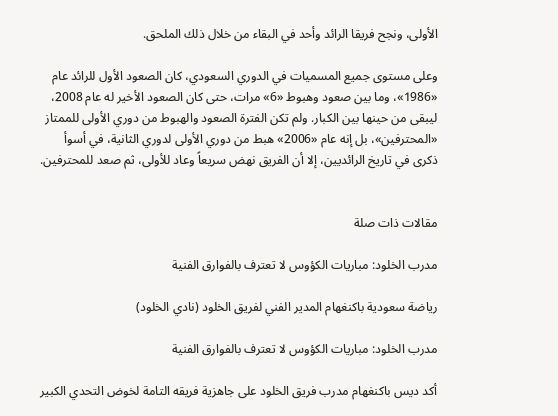الأولى، ونجح فريقا الرائد وأحد في البقاء من خلال ذلك الملحق.

وعلى مستوى جميع المسميات في الدوري السعودي، كان الصعود الأول للرائد عام «1986»، وما بين صعود وهبوط «6» مرات، حتى كان الصعود الأخير له عام 2008، ليبقى من حينها بين الكبار. ولم تكن الفترة الصعود والهبوط من دوري الأولى للممتاز «المحترفين»، بل إنه عام «2006» هبط من دوري الأولى لدوري الثانية، في أسوأ ذكرى في تاريخ الرائديين، إلا أن الفريق نهض سريعاً وعاد للأولى، ثم صعد للمحترفين.


مقالات ذات صلة

مدرب الخلود: مباريات الكؤوس لا تعترف بالفوارق الفنية

رياضة سعودية باكنغهام المدير الفني لفريق الخلود (نادي الخلود)

مدرب الخلود: مباريات الكؤوس لا تعترف بالفوارق الفنية

أكد ديس باكنغهام مدرب فريق الخلود على جاهزية فريقه التامة لخوض التحدي الكبير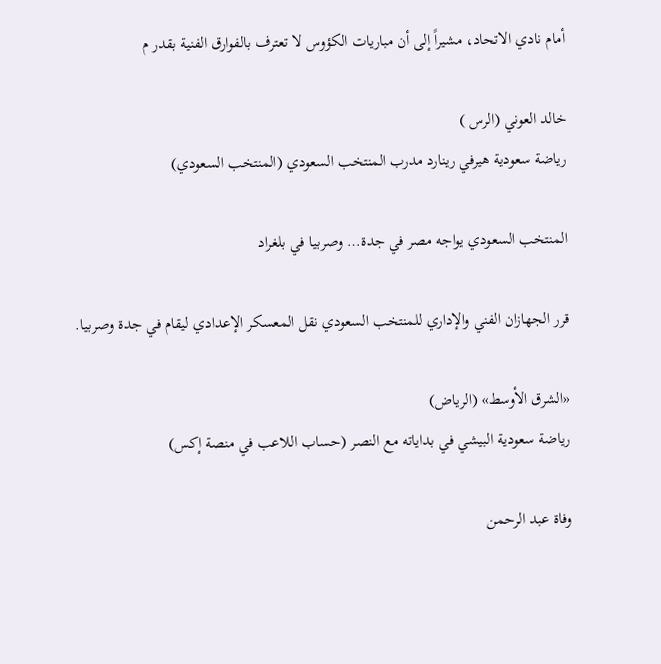أمام نادي الاتحاد، مشيراً إلى أن مباريات الكؤوس لا تعترف بالفوارق الفنية بقدر م

خالد العوني (الرس )
رياضة سعودية هيرفي رينارد مدرب المنتخب السعودي (المنتخب السعودي)

المنتخب السعودي يواجه مصر في جدة… وصربيا في بلغراد

قرر الجهازان الفني والإداري للمنتخب السعودي نقل المعسكر الإعدادي ليقام في جدة وصربيا.

«الشرق الأوسط» (الرياض)
رياضة سعودية البيشي في بداياته مع النصر (حساب اللاعب في منصة إكس)

وفاة عبد الرحمن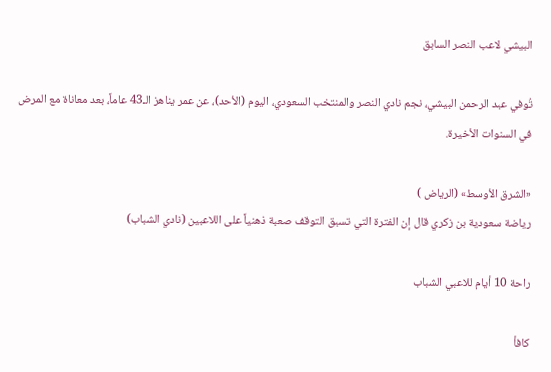البيشي لاعب النصر السابق

تُوفي عبد الرحمن البيشي، نجم نادي النصر والمنتخب السعودي، اليوم (الأحد)، عن عمر يناهز الـ43 عاماً، بعد معاناة مع المرض في السنوات الأخيرة.

«الشرق الأوسط» (الرياض )
رياضة سعودية بن زكري قال إن الفترة التي تسبق التوقف صعبة ذهنياً على اللاعبين (نادي الشباب)

راحة 10 أيام للاعبي الشباب

كافأ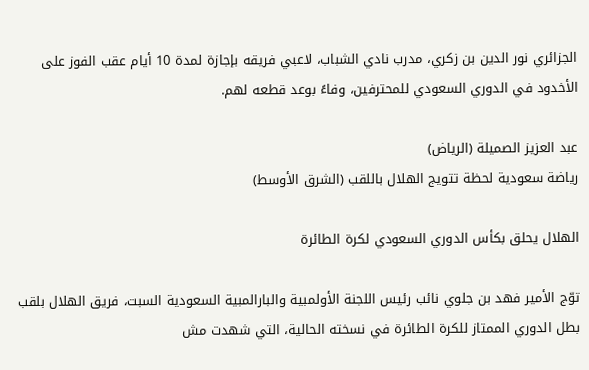الجزائري نور الدين بن زكري، مدرب نادي الشباب، لاعبي فريقه بإجازة لمدة 10 أيام عقب الفوز على الأخدود في الدوري السعودي للمحترفين، وفاءً بوعد قطعه لهم.

عبد العزيز الصميلة (الرياض)
رياضة سعودية لحظة تتويج الهلال باللقب (الشرق الأوسط)

الهلال يحلق بكأس الدوري السعودي لكرة الطائرة

توّج الأمير فهد بن جلوي نائب رئيس اللجنة الأولمبية والبارالمبية السعودية السبت، فريق الهلال بلقب بطل الدوري الممتاز للكرة الطائرة في نسخته الحالية، التي شهدت مش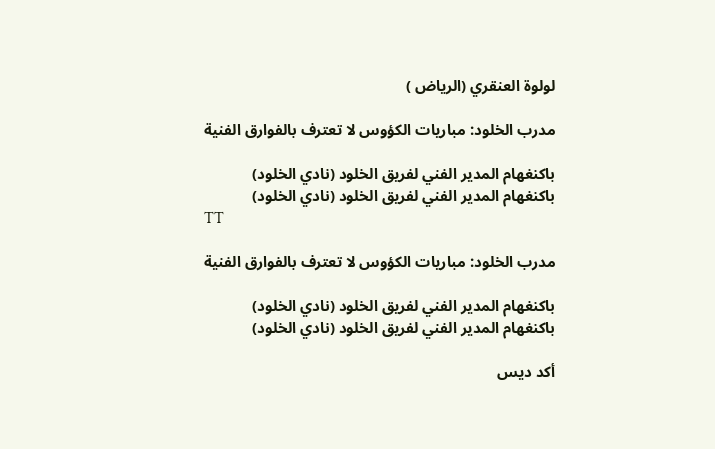لولوة العنقري (الرياض )

مدرب الخلود: مباريات الكؤوس لا تعترف بالفوارق الفنية

باكنغهام المدير الفني لفريق الخلود (نادي الخلود)
باكنغهام المدير الفني لفريق الخلود (نادي الخلود)
TT

مدرب الخلود: مباريات الكؤوس لا تعترف بالفوارق الفنية

باكنغهام المدير الفني لفريق الخلود (نادي الخلود)
باكنغهام المدير الفني لفريق الخلود (نادي الخلود)

أكد ديس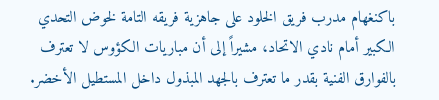باكنغهام مدرب فريق الخلود على جاهزية فريقه التامة لخوض التحدي الكبير أمام نادي الاتحاد، مشيراً إلى أن مباريات الكؤوس لا تعترف بالفوارق الفنية بقدر ما تعترف بالجهد المبذول داخل المستطيل الأخضر.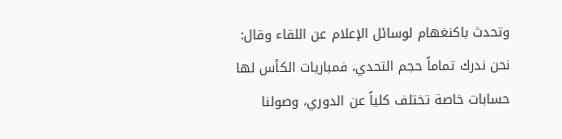وتحدث باكنغهام لوسائل الإعلام عن اللقاء وقال: نحن ندرك تماماً حجم التحدي، فمباريات الكأس لها حسابات خاصة تختلف كلياً عن الدوري، وصولنا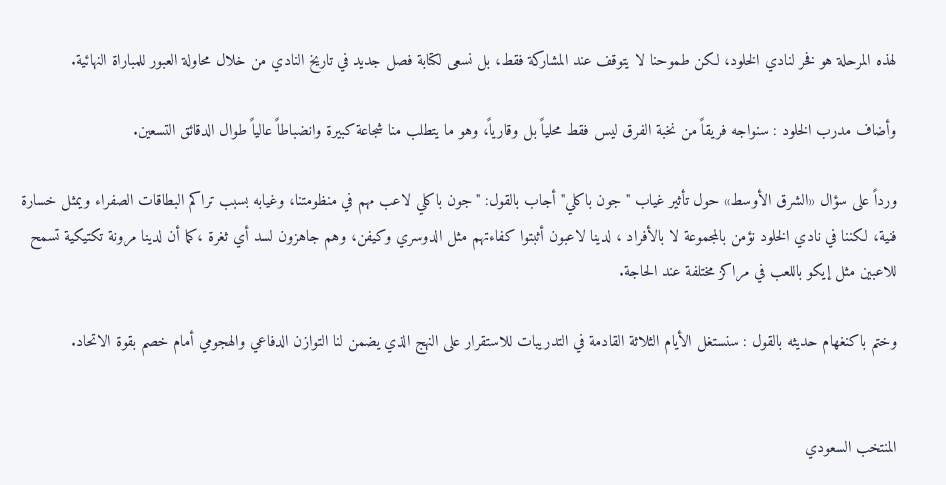لهذه المرحلة هو فخر لنادي الخلود، لكن طموحنا لا يتوقف عند المشاركة فقط، بل نسعى لكتابة فصل جديد في تاريخ النادي من خلال محاولة العبور للمباراة النهائية.

وأضاف مدرب الخلود : سنواجه فريقاً من نخبة الفرق ليس فقط محلياً بل وقارياً، وهو ما يتطلب منا شجاعة كبيرة وانضباطاً عالياً طوال الدقائق التسعين.

ورداً على سؤال «الشرق الأوسط» حول تأثير غياب "جون باكلي" أجاب بالقول: "جون باكلي لاعب مهم في منظومتنا، وغيابه بسبب تراكم البطاقات الصفراء ويمثل خسارة فنية، لكننا في نادي الخلود نؤمن بالمجموعة لا بالأفراد ، لدينا لاعبون أثبتوا كفاءتهم مثل الدوسري وكيفن، وهم جاهزون لسد أي ثغرة ،كما أن لدينا مرونة تكتيكية تسمح للاعبين مثل إيكو باللعب في مراكز مختلفة عند الحاجة.

وختم باكنغهام حديثه بالقول : سنستغل الأيام الثلاثة القادمة في التدريبات للاستقرار على النهج الذي يضمن لنا التوازن الدفاعي والهجومي أمام خصم بقوة الاتحاد.


المنتخب السعودي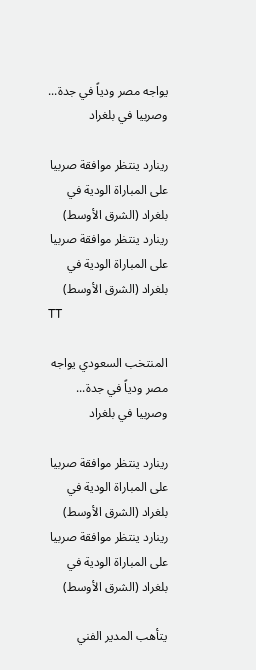يواجه مصر ودياً في جدة... وصربيا في بلغراد

رينارد ينتظر موافقة صربيا على المباراة الودية في بلغراد (الشرق الأوسط)
رينارد ينتظر موافقة صربيا على المباراة الودية في بلغراد (الشرق الأوسط)
TT

المنتخب السعودي يواجه مصر ودياً في جدة... وصربيا في بلغراد

رينارد ينتظر موافقة صربيا على المباراة الودية في بلغراد (الشرق الأوسط)
رينارد ينتظر موافقة صربيا على المباراة الودية في بلغراد (الشرق الأوسط)

يتأهب المدير الفني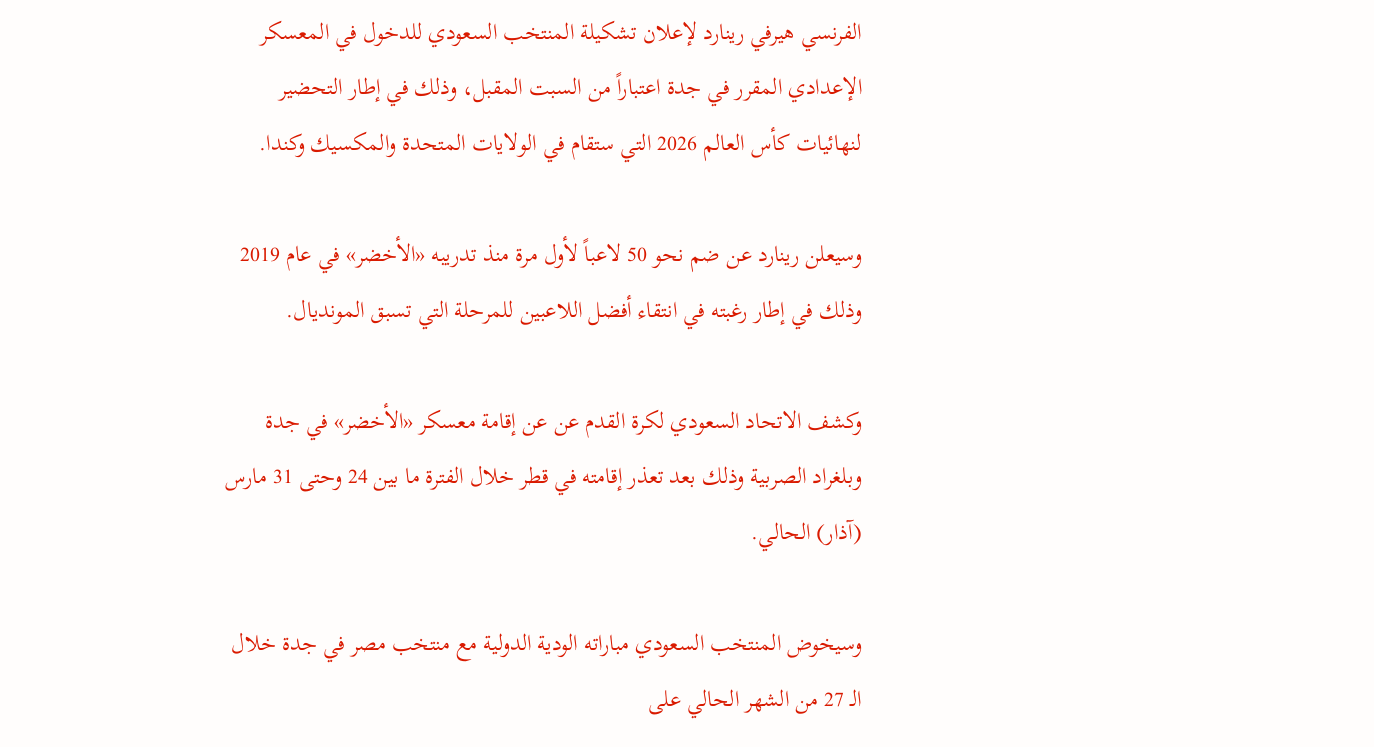الفرنسي هيرفي رينارد لإعلان تشكيلة المنتخب السعودي للدخول في المعسكر الإعدادي المقرر في جدة اعتباراً من السبت المقبل، وذلك في إطار التحضير لنهائيات كأس العالم 2026 التي ستقام في الولايات المتحدة والمكسيك وكندا.

وسيعلن رينارد عن ضم نحو 50 لاعباً لأول مرة منذ تدريبه «الأخضر» في عام 2019 وذلك في إطار رغبته في انتقاء أفضل اللاعبين للمرحلة التي تسبق المونديال.

وكشف الاتحاد السعودي لكرة القدم عن عن إقامة معسكر «الأخضر» في جدة وبلغراد الصربية وذلك بعد تعذر إقامته في قطر خلال الفترة ما بين 24 وحتى 31 مارس (آذار) الحالي.

وسيخوض المنتخب السعودي مباراته الودية الدولية مع منتخب مصر في جدة خلال الـ 27 من الشهر الحالي على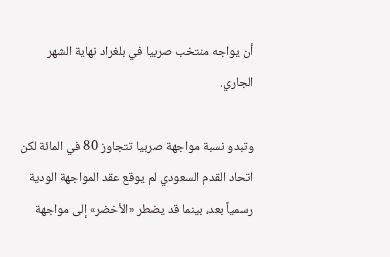أن يواجه منتخب صربيا في بلغراد نهاية الشهر الجاري.

وتبدو نسبة مواجهة صربيا تتجاوز 80 في المائة لكن اتحاد القدم السعودي لم يوقع عقد المواجهة الودية رسمياً بعد، بينما قد يضطر «الأخضر» إلى مواجهة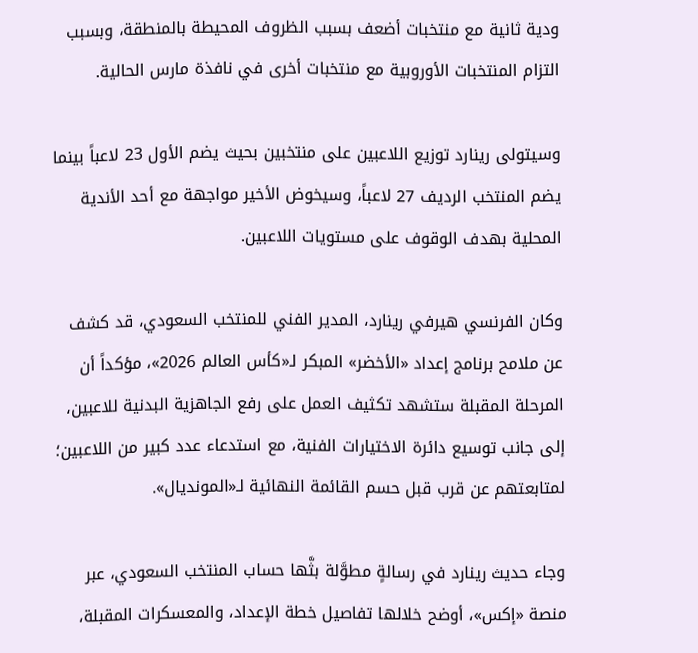ودية ثانية مع منتخبات أضعف بسبب الظروف المحيطة بالمنطقة، وبسبب التزام المنتخبات الأوروبية مع منتخبات أخرى في نافذة مارس الحالية.

وسيتولى رينارد توزيع اللاعبين على منتخبين بحيث يضم الأول 23 لاعباً بينما يضم المنتخب الرديف 27 لاعباً، وسيخوض الأخير مواجهة مع أحد الأندية المحلية بهدف الوقوف على مستويات اللاعبين.

وكان الفرنسي هيرفي رينارد، المدير الفني للمنتخب السعودي، قد كشف عن ملامح برنامج إعداد «الأخضر» المبكر لـ«كأس العالم 2026»، مؤكداً أن المرحلة المقبلة ستشهد تكثيف العمل على رفع الجاهزية البدنية للاعبين، إلى جانب توسيع دائرة الاختيارات الفنية، مع استدعاء عدد كبير من اللاعبين؛ لمتابعتهم عن قرب قبل حسم القائمة النهائية لـ«المونديال».

وجاء حديث رينارد في رسالةٍ مطوَّلة بثَّها حساب المنتخب السعودي، عبر منصة «إكس»، أوضح خلالها تفاصيل خطة الإعداد، والمعسكرات المقبلة،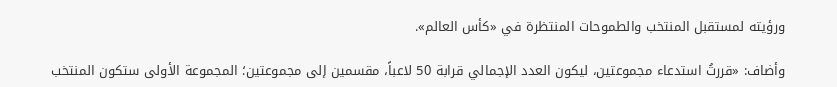ورؤيته لمستقبل المنتخب والطموحات المنتظرة في «كأس العالم».

وأضاف: «قررتُ استدعاء مجموعتين، ليكون العدد الإجمالي قرابة 50 لاعباً، مقسمين إلى مجموعتين؛ المجموعة الأولى ستكون المنتخب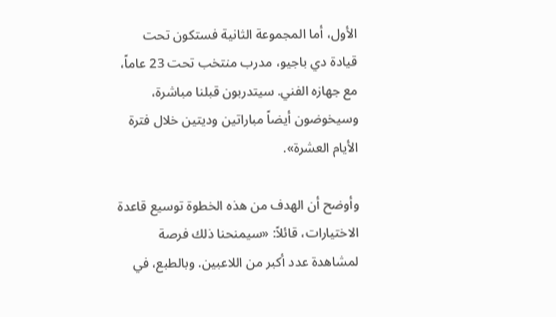الأول، أما المجموعة الثانية فستكون تحت قيادة دي باجيو، مدرب منتخب تحت 23 عاماً، مع جهازه الفني. سيتدربون قبلنا مباشرة، وسيخوضون أيضاً مباراتين وديتين خلال فترة الأيام العشرة».

وأوضح أن الهدف من هذه الخطوة توسيع قاعدة الاختيارات، قائلاً: «سيمنحنا ذلك فرصة لمشاهدة عدد أكبر من اللاعبين. وبالطبع، في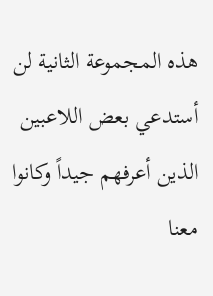هذه المجموعة الثانية لن أستدعي بعض اللاعبين الذين أعرفهم جيداً وكانوا معنا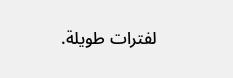لفترات طويلة.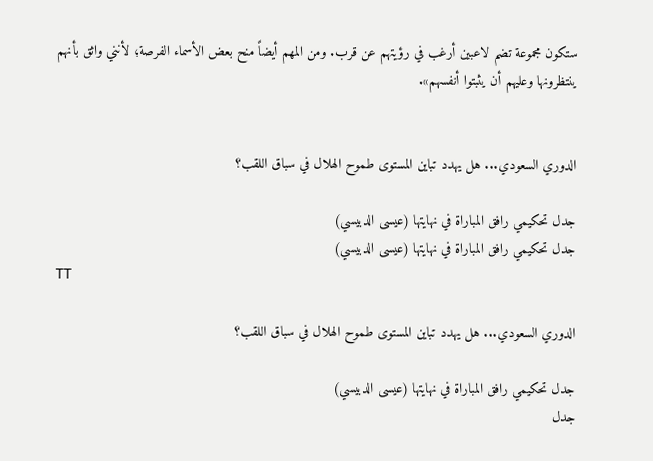ستكون مجموعة تضم لاعبين أرغب في رؤيتهم عن قرب. ومن المهم أيضاً منح بعض الأسماء الفرصة؛ لأنني واثق بأنهم ينتظرونها وعليهم أن يثبتوا أنفسهم».


الدوري السعودي... هل يهدد تباين المستوى طموح الهلال في سباق اللقب؟

جدل تحكيمي رافق المباراة في نهايتها (عيسى الدبيسي)
جدل تحكيمي رافق المباراة في نهايتها (عيسى الدبيسي)
TT

الدوري السعودي... هل يهدد تباين المستوى طموح الهلال في سباق اللقب؟

جدل تحكيمي رافق المباراة في نهايتها (عيسى الدبيسي)
جدل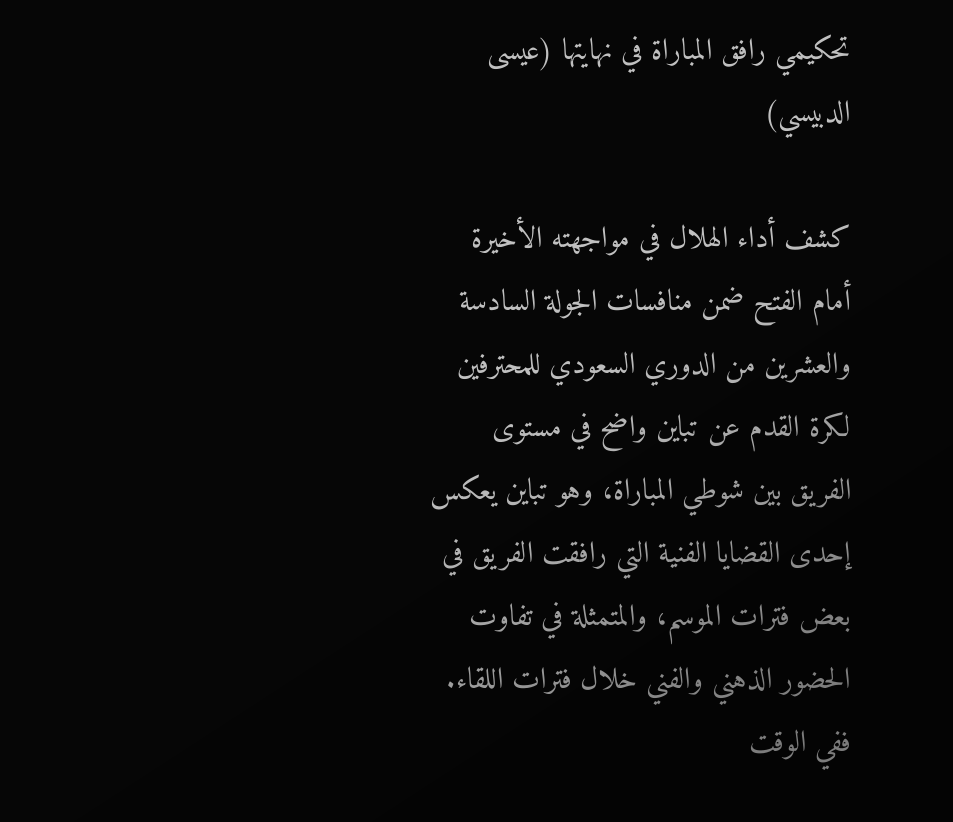تحكيمي رافق المباراة في نهايتها (عيسى الدبيسي)

كشف أداء الهلال في مواجهته الأخيرة أمام الفتح ضمن منافسات الجولة السادسة والعشرين من الدوري السعودي للمحترفين لكرة القدم عن تباين واضح في مستوى الفريق بين شوطي المباراة، وهو تباين يعكس إحدى القضايا الفنية التي رافقت الفريق في بعض فترات الموسم، والمتمثلة في تفاوت الحضور الذهني والفني خلال فترات اللقاء. ففي الوقت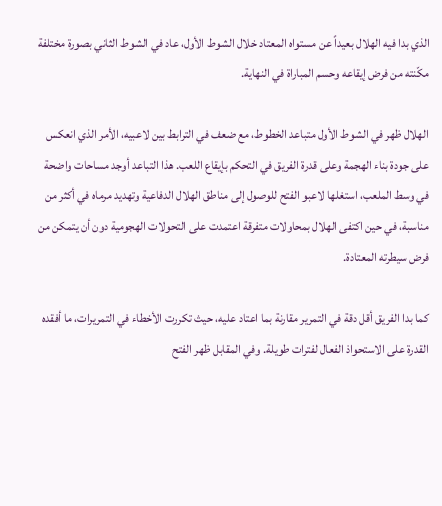الذي بدا فيه الهلال بعيداً عن مستواه المعتاد خلال الشوط الأول، عاد في الشوط الثاني بصورة مختلفة مكّنته من فرض إيقاعه وحسم المباراة في النهاية.

الهلال ظهر في الشوط الأول متباعد الخطوط، مع ضعف في الترابط بين لاعبيه، الأمر الذي انعكس على جودة بناء الهجمة وعلى قدرة الفريق في التحكم بإيقاع اللعب. هذا التباعد أوجد مساحات واضحة في وسط الملعب، استغلها لاعبو الفتح للوصول إلى مناطق الهلال الدفاعية وتهديد مرماه في أكثر من مناسبة، في حين اكتفى الهلال بمحاولات متفرقة اعتمدت على التحولات الهجومية دون أن يتمكن من فرض سيطرته المعتادة.

كما بدا الفريق أقل دقة في التمرير مقارنة بما اعتاد عليه، حيث تكررت الأخطاء في التمريرات، ما أفقده القدرة على الاستحواذ الفعال لفترات طويلة. وفي المقابل ظهر الفتح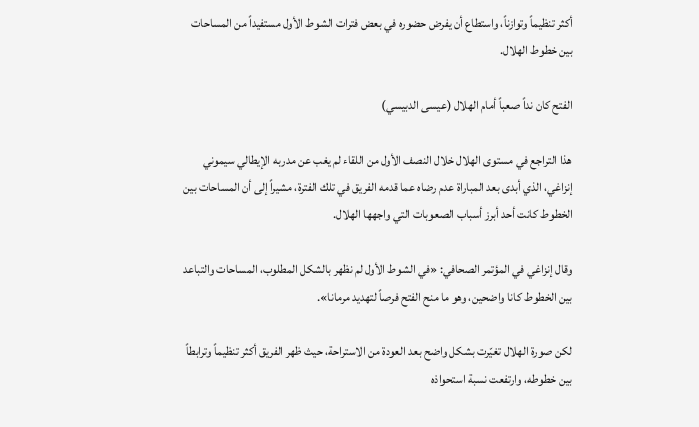أكثر تنظيماً وتوازناً، واستطاع أن يفرض حضوره في بعض فترات الشوط الأول مستفيداً من المساحات بين خطوط الهلال.

الفتح كان نداً صعباً أمام الهلال (عيسى الدبيسي)

هذا التراجع في مستوى الهلال خلال النصف الأول من اللقاء لم يغب عن مدربه الإيطالي سيموني إنزاغي، الذي أبدى بعد المباراة عدم رضاه عما قدمه الفريق في تلك الفترة، مشيراً إلى أن المساحات بين الخطوط كانت أحد أبرز أسباب الصعوبات التي واجهها الهلال.

وقال إنزاغي في المؤتمر الصحافي: «في الشوط الأول لم نظهر بالشكل المطلوب، المساحات والتباعد بين الخطوط كانا واضحين، وهو ما منح الفتح فرصاً لتهديد مرمانا».

لكن صورة الهلال تغيّرت بشكل واضح بعد العودة من الاستراحة، حيث ظهر الفريق أكثر تنظيماً وترابطاً بين خطوطه، وارتفعت نسبة استحواذه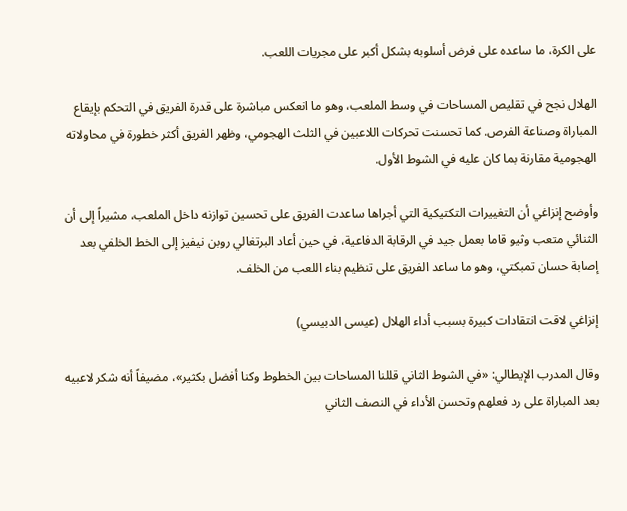على الكرة، ما ساعده على فرض أسلوبه بشكل أكبر على مجريات اللعب.

الهلال نجح في تقليص المساحات في وسط الملعب، وهو ما انعكس مباشرة على قدرة الفريق في التحكم بإيقاع المباراة وصناعة الفرص. كما تحسنت تحركات اللاعبين في الثلث الهجومي، وظهر الفريق أكثر خطورة في محاولاته الهجومية مقارنة بما كان عليه في الشوط الأول.

وأوضح إنزاغي أن التغييرات التكتيكية التي أجراها ساعدت الفريق على تحسين توازنه داخل الملعب، مشيراً إلى أن الثنائي متعب وثيو قاما بعمل جيد في الرقابة الدفاعية، في حين أعاد البرتغالي روبن نيفيز إلى الخط الخلفي بعد إصابة حسان تمبكتي، وهو ما ساعد الفريق على تنظيم بناء اللعب من الخلف.

إنزاغي لاقت انتقادات كبيرة بسبب أداء الهلال (عيسى الدبيسي)

وقال المدرب الإيطالي: «في الشوط الثاني قللنا المساحات بين الخطوط وكنا أفضل بكثير»، مضيفاً أنه شكر لاعبيه بعد المباراة على رد فعلهم وتحسن الأداء في النصف الثاني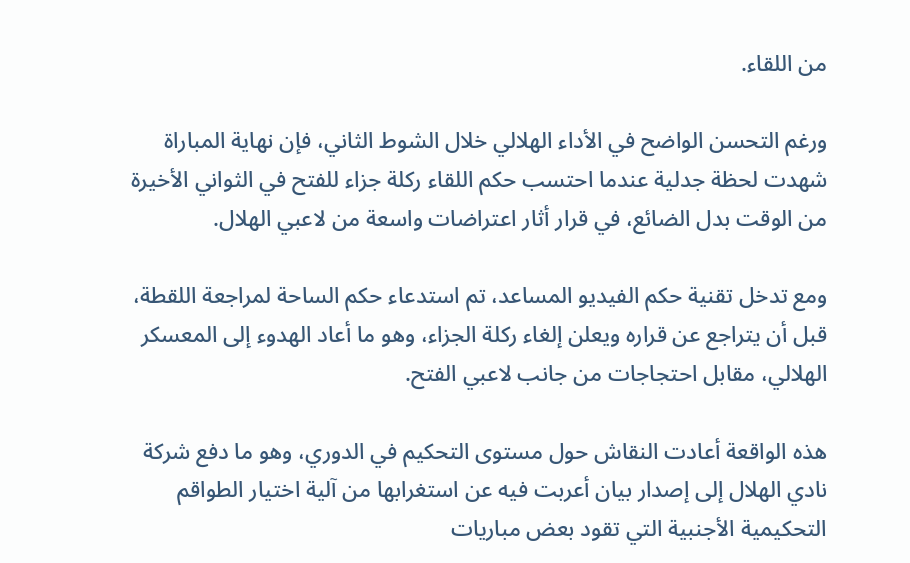من اللقاء.

ورغم التحسن الواضح في الأداء الهلالي خلال الشوط الثاني، فإن نهاية المباراة شهدت لحظة جدلية عندما احتسب حكم اللقاء ركلة جزاء للفتح في الثواني الأخيرة من الوقت بدل الضائع، في قرار أثار اعتراضات واسعة من لاعبي الهلال.

ومع تدخل تقنية حكم الفيديو المساعد، تم استدعاء حكم الساحة لمراجعة اللقطة، قبل أن يتراجع عن قراره ويعلن إلغاء ركلة الجزاء، وهو ما أعاد الهدوء إلى المعسكر الهلالي، مقابل احتجاجات من جانب لاعبي الفتح.

هذه الواقعة أعادت النقاش حول مستوى التحكيم في الدوري، وهو ما دفع شركة نادي الهلال إلى إصدار بيان أعربت فيه عن استغرابها من آلية اختيار الطواقم التحكيمية الأجنبية التي تقود بعض مباريات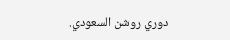دوري روشن السعودي.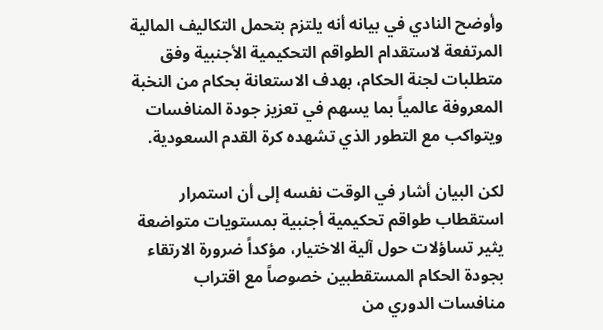وأوضح النادي في بيانه أنه يلتزم بتحمل التكاليف المالية المرتفعة لاستقدام الطواقم التحكيمية الأجنبية وفق متطلبات لجنة الحكام، بهدف الاستعانة بحكام من النخبة المعروفة عالمياً بما يسهم في تعزيز جودة المنافسات ويتواكب مع التطور الذي تشهده كرة القدم السعودية.

لكن البيان أشار في الوقت نفسه إلى أن استمرار استقطاب طواقم تحكيمية أجنبية بمستويات متواضعة يثير تساؤلات حول آلية الاختيار، مؤكداً ضرورة الارتقاء بجودة الحكام المستقطبين خصوصاً مع اقتراب منافسات الدوري من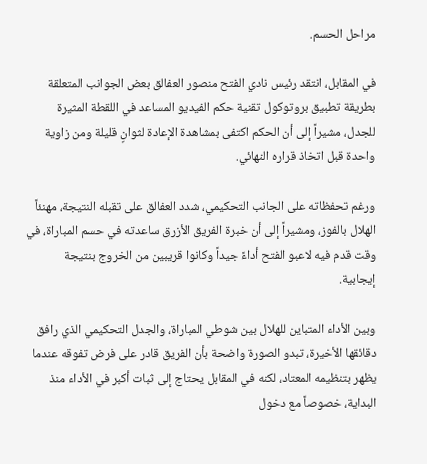مراحل الحسم.

في المقابل، انتقد رئيس نادي الفتح منصور العفالق بعض الجوانب المتعلقة بطريقة تطبيق بروتوكول تقنية حكم الفيديو المساعد في اللقطة المثيرة للجدل، مشيراً إلى أن الحكم اكتفى بمشاهدة الإعادة لثوانٍ قليلة ومن زاوية واحدة قبل اتخاذ قراره النهائي.

ورغم تحفظاته على الجانب التحكيمي، شدد العفالق على تقبله النتيجة، مهنئاً الهلال بالفوز، ومشيراً إلى أن خبرة الفريق الأزرق ساعدته في حسم المباراة، في وقت قدم فيه لاعبو الفتح أداءً جيداً وكانوا قريبين من الخروج بنتيجة إيجابية.

وبين الأداء المتباين للهلال بين شوطي المباراة، والجدل التحكيمي الذي رافق دقائقها الأخيرة، تبدو الصورة واضحة بأن الفريق قادر على فرض تفوقه عندما يظهر بتنظيمه المعتاد، لكنه في المقابل يحتاج إلى ثبات أكبر في الأداء منذ البداية، خصوصاً مع دخول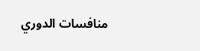منافسات الدوري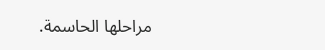مراحلها الحاسمة.